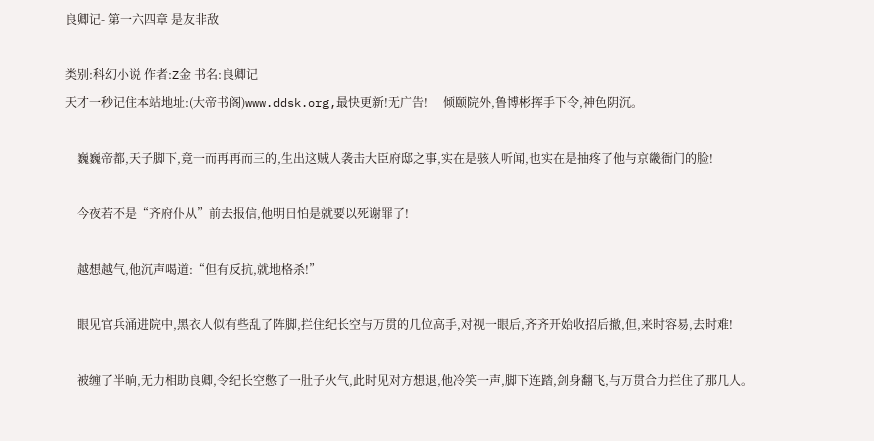良卿记- 第一六四章 是友非敌

类别:科幻小说 作者:Z金 书名:良卿记
天才一秒记住本站地址:(大帝书阁)www.ddsk.org,最快更新!无广告!     倾颐院外,鲁博彬挥手下令,神色阴沉。

    巍巍帝都,天子脚下,竟一而再再而三的,生出这贼人袭击大臣府邸之事,实在是骇人听闻,也实在是抽疼了他与京畿衙门的脸!

    今夜若不是“齐府仆从”前去报信,他明日怕是就要以死谢罪了!

    越想越气,他沉声喝道:“但有反抗,就地格杀!”

    眼见官兵涌进院中,黑衣人似有些乱了阵脚,拦住纪长空与万贯的几位高手,对视一眼后,齐齐开始收招后撤,但,来时容易,去时难!

    被缠了半晌,无力相助良卿,令纪长空憋了一肚子火气,此时见对方想退,他冷笑一声,脚下连踏,剑身翻飞,与万贯合力拦住了那几人。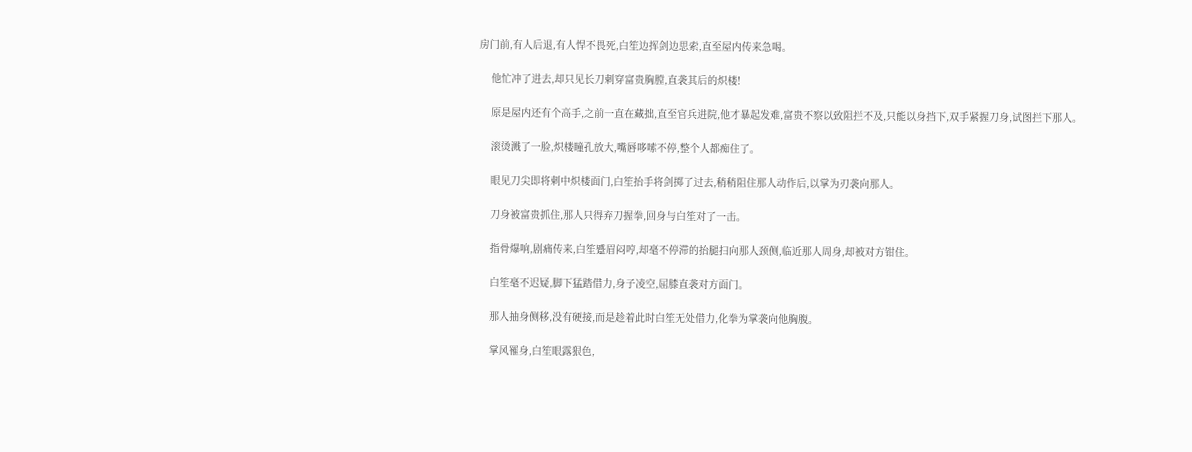房门前,有人后退,有人悍不畏死,白笙边挥剑边思索,直至屋内传来急喝。

    他忙冲了进去,却只见长刀刺穿富贵胸膛,直袭其后的炽楼!

    原是屋内还有个高手,之前一直在藏拙,直至官兵进院,他才暴起发难,富贵不察以致阻拦不及,只能以身挡下,双手紧握刀身,试图拦下那人。

    滚烫溅了一脸,炽楼瞳孔放大,嘴唇哆嗦不停,整个人都痴住了。

    眼见刀尖即将刺中炽楼面门,白笙抬手将剑掷了过去,稍稍阻住那人动作后,以掌为刃袭向那人。

    刀身被富贵抓住,那人只得弃刀握拳,回身与白笙对了一击。

    指骨爆响,剧痛传来,白笙蹙眉闷哼,却毫不停滞的抬腿扫向那人颈侧,临近那人周身,却被对方钳住。

    白笙毫不迟疑,脚下猛踏借力,身子凌空,屈膝直袭对方面门。

    那人抽身侧移,没有硬接,而是趁着此时白笙无处借力,化拳为掌袭向他胸腹。

    掌风罹身,白笙眼露狠色,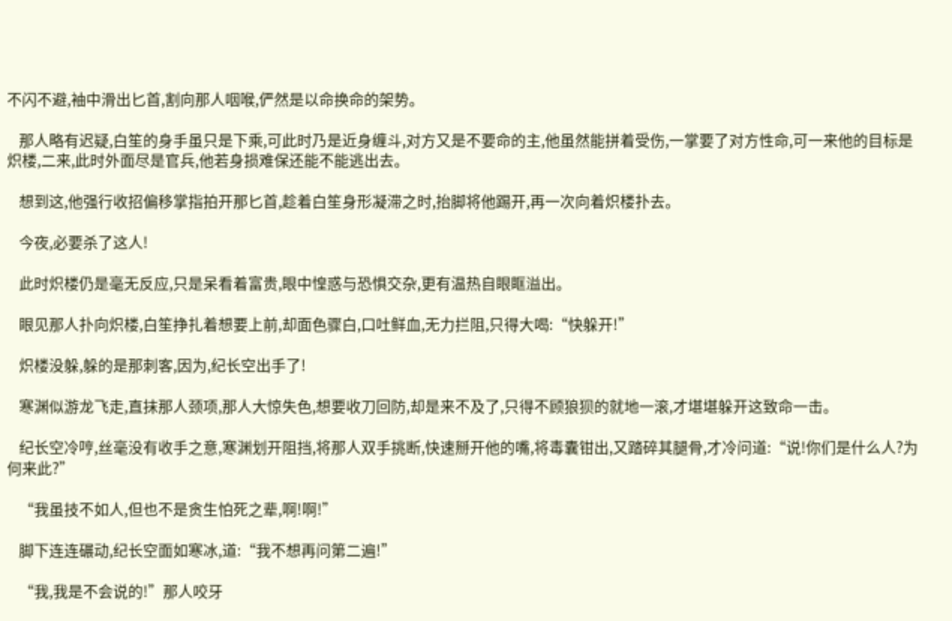不闪不避,袖中滑出匕首,割向那人咽喉,俨然是以命换命的架势。

    那人略有迟疑,白笙的身手虽只是下乘,可此时乃是近身缠斗,对方又是不要命的主,他虽然能拼着受伤,一掌要了对方性命,可一来他的目标是炽楼,二来,此时外面尽是官兵,他若身损难保还能不能逃出去。

    想到这,他强行收招偏移掌指拍开那匕首,趁着白笙身形凝滞之时,抬脚将他踢开,再一次向着炽楼扑去。

    今夜,必要杀了这人!

    此时炽楼仍是毫无反应,只是呆看着富贵,眼中惶惑与恐惧交杂,更有温热自眼眶溢出。

    眼见那人扑向炽楼,白笙挣扎着想要上前,却面色骤白,口吐鲜血,无力拦阻,只得大喝:“快躲开!”

    炽楼没躲,躲的是那刺客,因为,纪长空出手了!

    寒渊似游龙飞走,直抹那人颈项,那人大惊失色,想要收刀回防,却是来不及了,只得不顾狼狈的就地一滚,才堪堪躲开这致命一击。

    纪长空冷哼,丝毫没有收手之意,寒渊划开阻挡,将那人双手挑断,快速掰开他的嘴,将毒囊钳出,又踏碎其腿骨,才冷问道:“说!你们是什么人?为何来此?”

    “我虽技不如人,但也不是贪生怕死之辈,啊!啊!”

    脚下连连碾动,纪长空面如寒冰,道:“我不想再问第二遍!”

    “我,我是不会说的!”那人咬牙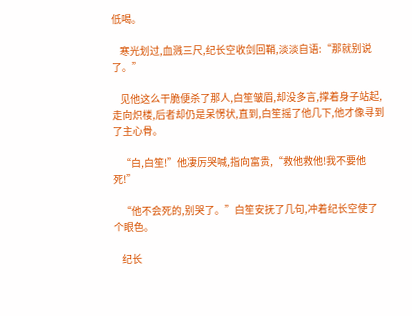低喝。

    寒光划过,血溅三尺,纪长空收剑回鞘,淡淡自语:“那就别说了。”

    见他这么干脆便杀了那人,白笙皱眉,却没多言,撑着身子站起,走向炽楼,后者却仍是呆愣状,直到,白笙摇了他几下,他才像寻到了主心骨。

    “白,白笙!”他凄厉哭喊,指向富贵,“救他救他!我不要他死!”

    “他不会死的,别哭了。”白笙安抚了几句,冲着纪长空使了个眼色。

    纪长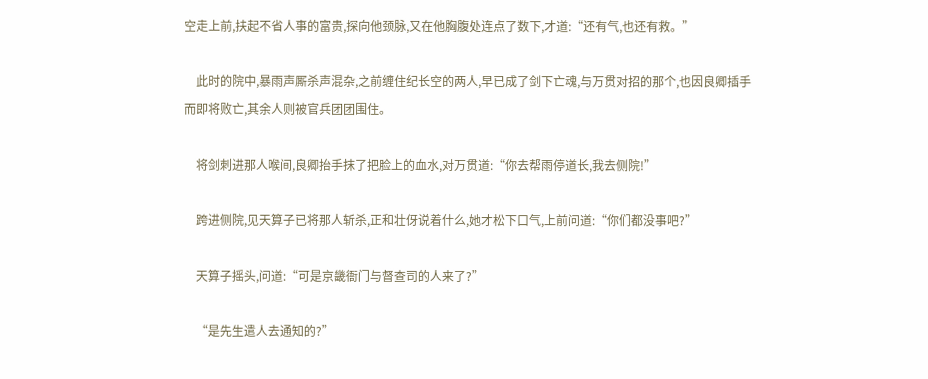空走上前,扶起不省人事的富贵,探向他颈脉,又在他胸腹处连点了数下,才道:“还有气,也还有救。”

    此时的院中,暴雨声厮杀声混杂,之前缠住纪长空的两人,早已成了剑下亡魂,与万贯对招的那个,也因良卿插手而即将败亡,其余人则被官兵团团围住。

    将剑刺进那人喉间,良卿抬手抹了把脸上的血水,对万贯道:“你去帮雨停道长,我去侧院!”

    跨进侧院,见天算子已将那人斩杀,正和壮伢说着什么,她才松下口气,上前问道:“你们都没事吧?”

    天算子摇头,问道:“可是京畿衙门与督查司的人来了?”

    “是先生遣人去通知的?”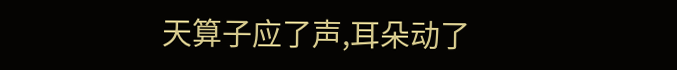天算子应了声,耳朵动了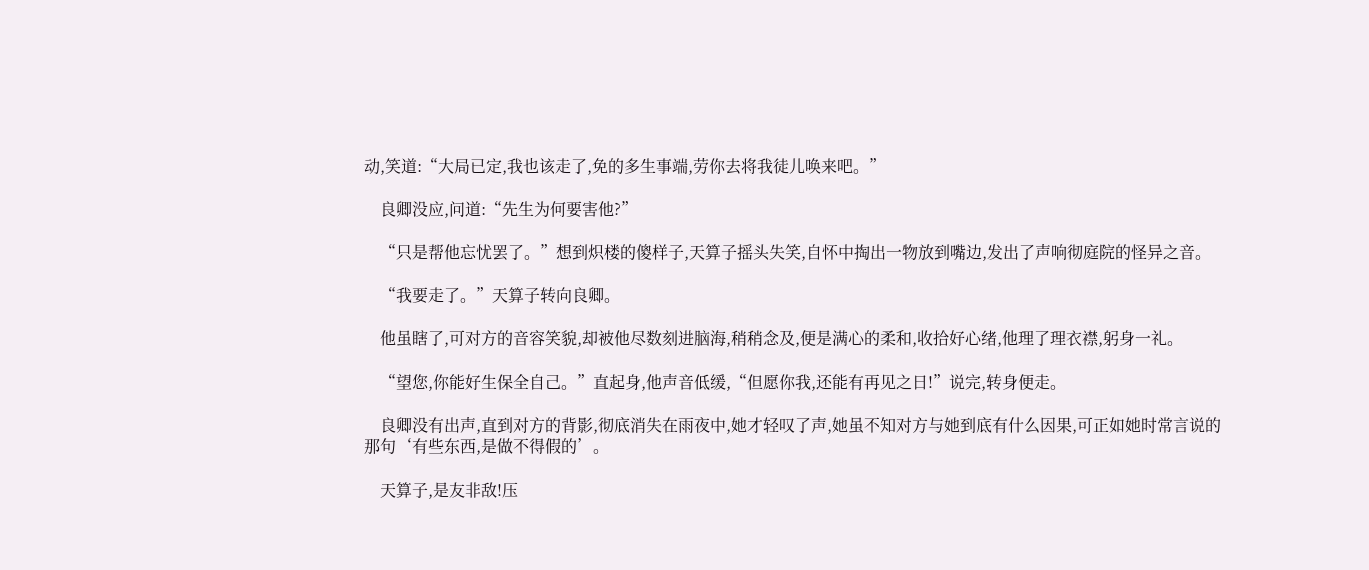动,笑道:“大局已定,我也该走了,免的多生事端,劳你去将我徒儿唤来吧。”

    良卿没应,问道:“先生为何要害他?”

    “只是帮他忘忧罢了。”想到炽楼的傻样子,天算子摇头失笑,自怀中掏出一物放到嘴边,发出了声响彻庭院的怪异之音。

    “我要走了。”天算子转向良卿。

    他虽瞎了,可对方的音容笑貌,却被他尽数刻进脑海,稍稍念及,便是满心的柔和,收拾好心绪,他理了理衣襟,躬身一礼。

    “望您,你能好生保全自己。”直起身,他声音低缓,“但愿你我,还能有再见之日!”说完,转身便走。

    良卿没有出声,直到对方的背影,彻底消失在雨夜中,她才轻叹了声,她虽不知对方与她到底有什么因果,可正如她时常言说的那句‘有些东西,是做不得假的’。

    天算子,是友非敌!压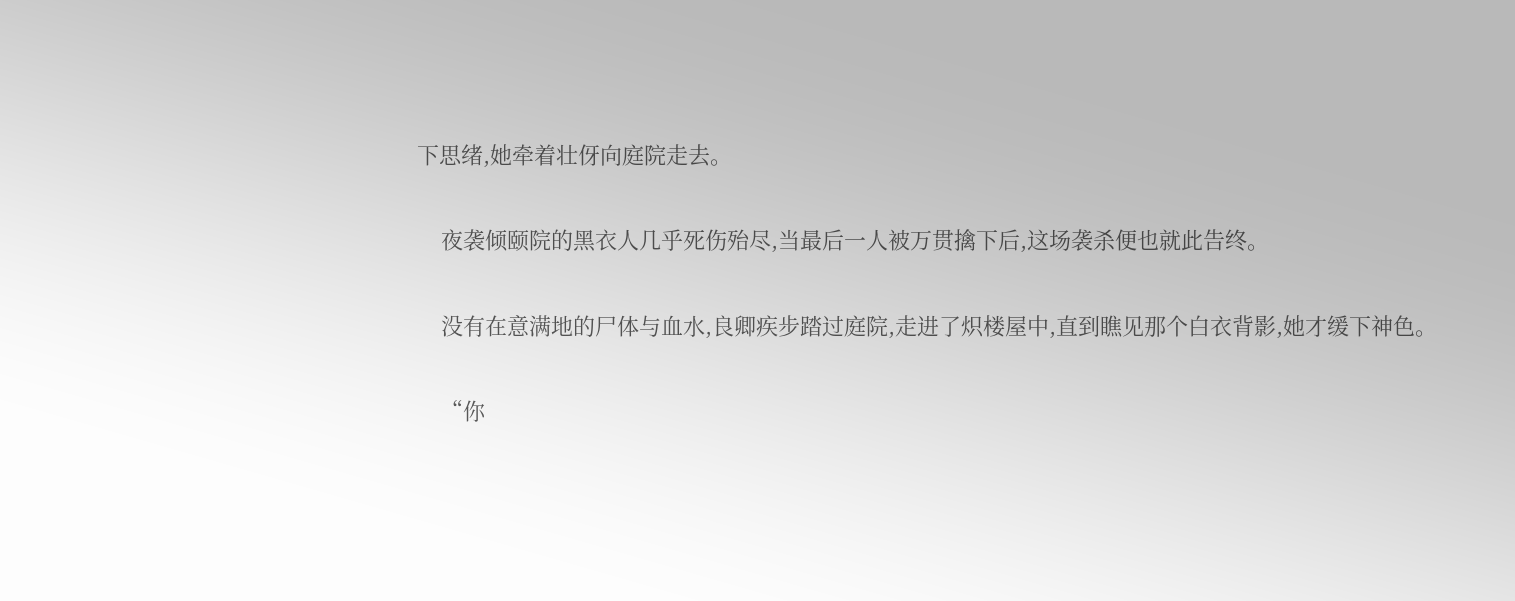下思绪,她牵着壮伢向庭院走去。

    夜袭倾颐院的黑衣人几乎死伤殆尽,当最后一人被万贯擒下后,这场袭杀便也就此告终。

    没有在意满地的尸体与血水,良卿疾步踏过庭院,走进了炽楼屋中,直到瞧见那个白衣背影,她才缓下神色。

    “你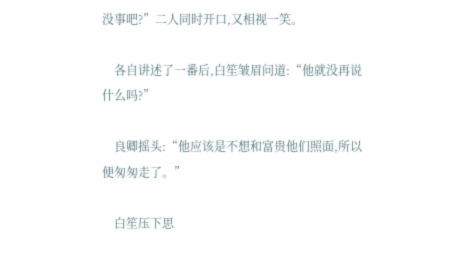没事吧?”二人同时开口,又相视一笑。

    各自讲述了一番后,白笙皱眉问道:“他就没再说什么吗?”

    良卿摇头:“他应该是不想和富贵他们照面,所以便匆匆走了。”

    白笙压下思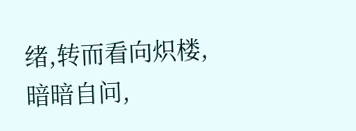绪,转而看向炽楼,暗暗自问,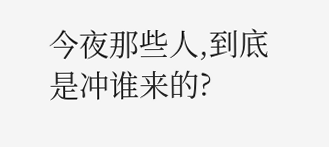今夜那些人,到底是冲谁来的?